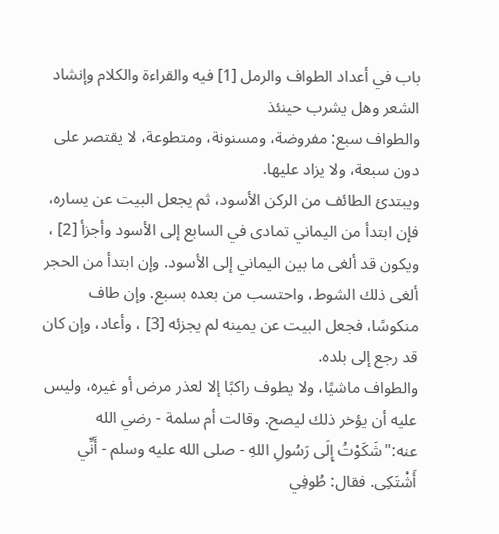باب في أعداد الطواف والرمل [1] فيه والقراءة والكلام وإنشاد الشعر وهل يشرب حينئذ
والطواف سبع: مفروضة، ومسنونة، ومتطوعة، لا يقتصر على دون سبعة، ولا يزاد عليها.
ويبتدئ الطائف من الركن الأسود، ثم يجعل البيت عن يساره، فإن ابتدأ من اليماني تمادى في السابع إلى الأسود وأجزأ [2] ، ويكون قد ألغى ما بين اليماني إلى الأسود. وإن ابتدأ من الحجر ألغى ذلك الشوط، واحتسب من بعده بسبع. وإن طاف منكوسًا، فجعل البيت عن يمينه لم يجزئه [3] ، وأعاد، وإن كان قد رجع إلى بلده.
والطواف ماشيًا، ولا يطوف راكبًا إلا لعذر مرض أو غيره، وليس عليه أن يؤخر ذلك ليصح. وقالت أم سلمة - رضي الله عنه:"شَكَوْتُ إِلَى رَسُولِ اللهِ - صلى الله عليه وسلم - أَنِّي أَشْتَكِى. فقال: طُوفِي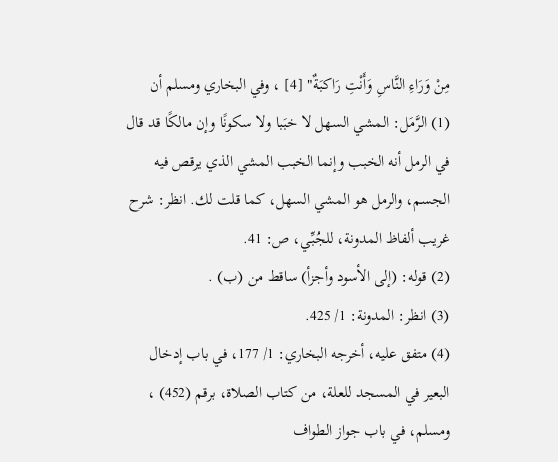مِنْ وَرَاءِ النَّاسِ وَأَنْتِ رَاكبَةٌ" [4] ، وفي البخاري ومسلم أن
(1) الرَّمَل: المشي السهل لا خبَبا ولا سكونًا وإن مالكًا قد قال في الرمل أنه الخبب وإنما الخبب المشي الذي يرقص فيه الجسم، والرمل هو المشي السهل، كما قلت لك. انظر: شرح غريب ألفاظ المدونة، للجُبِّي، ص: 41.
(2) قوله: (إلى الأسود وأجزأ) ساقط من (ب) .
(3) انظر: المدونة: 1/ 425.
(4) متفق عليه، أخرجه البخاري: 1/ 177، في باب إدخال البعير في المسجد للعلة، من كتاب الصلاة، برقم (452) ، ومسلم، في باب جواز الطواف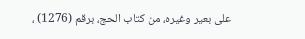على بعير وغيره، من كتاب الحج، برقم (1276) ،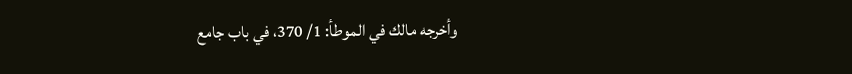وأخرجه مالك في الموطأ: 1/ 370، في باب جامع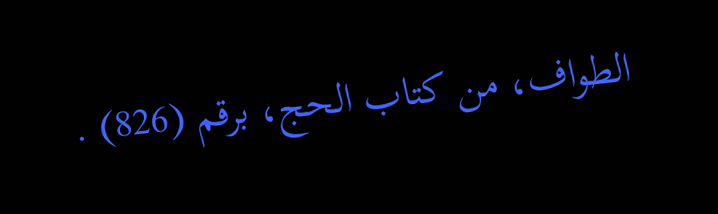الطواف، من كتاب الحج، برقم (826) .